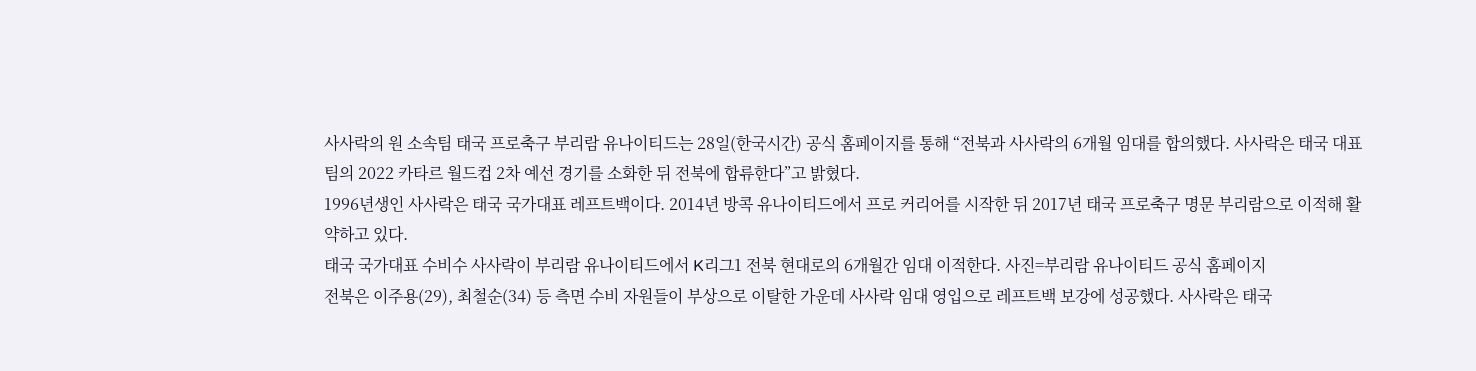사사락의 원 소속팀 태국 프로축구 부리람 유나이티드는 28일(한국시간) 공식 홈페이지를 통해 “전북과 사사락의 6개월 임대를 합의했다. 사사락은 태국 대표팀의 2022 카타르 월드컵 2차 예선 경기를 소화한 뒤 전북에 합류한다”고 밝혔다.
1996년생인 사사락은 태국 국가대표 레프트백이다. 2014년 방콕 유나이티드에서 프로 커리어를 시작한 뒤 2017년 태국 프로축구 명문 부리람으로 이적해 활약하고 있다.
태국 국가대표 수비수 사사락이 부리람 유나이티드에서 K리그1 전북 현대로의 6개월간 임대 이적한다. 사진=부리람 유나이티드 공식 홈페이지
전북은 이주용(29), 최철순(34) 등 측면 수비 자원들이 부상으로 이탈한 가운데 사사락 임대 영입으로 레프트백 보강에 성공했다. 사사락은 태국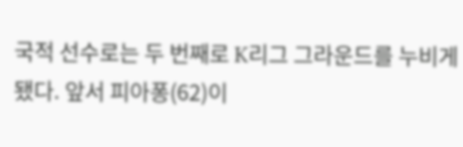국적 선수로는 두 번째로 K리그 그라운드를 누비게 됐다. 앞서 피아퐁(62)이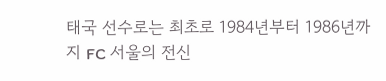태국 선수로는 최초로 1984년부터 1986년까지 FC 서울의 전신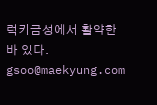럭키금성에서 활약한 바 있다. gsoo@maekyung.com